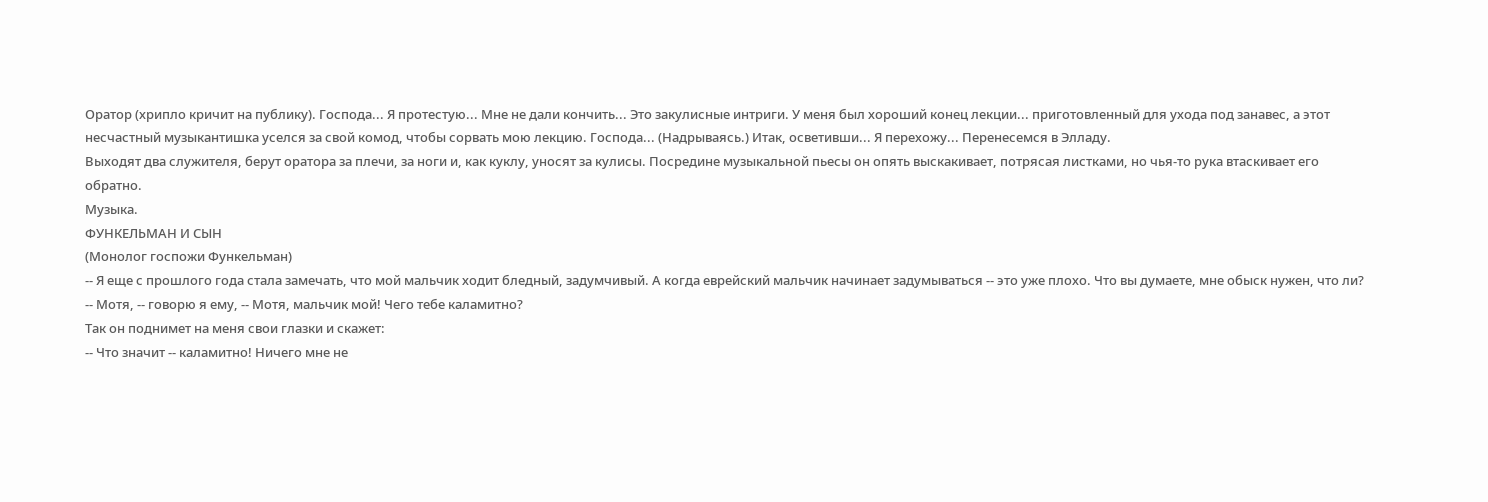Оратор (хрипло кричит на публику). Господа... Я протестую... Мне не дали кончить... Это закулисные интриги. У меня был хороший конец лекции... приготовленный для ухода под занавес, а этот несчастный музыкантишка уселся за свой комод, чтобы сорвать мою лекцию. Господа... (Надрываясь.) Итак, осветивши... Я перехожу... Перенесемся в Элладу.
Выходят два служителя, берут оратора за плечи, за ноги и, как куклу, уносят за кулисы. Посредине музыкальной пьесы он опять выскакивает, потрясая листками, но чья-то рука втаскивает его обратно.
Музыка.
ФУНКЕЛЬМАН И СЫН
(Монолог госпожи Функельман)
-- Я еще с прошлого года стала замечать, что мой мальчик ходит бледный, задумчивый. А когда еврейский мальчик начинает задумываться -- это уже плохо. Что вы думаете, мне обыск нужен, что ли?
-- Мотя, -- говорю я ему, -- Мотя, мальчик мой! Чего тебе каламитно?
Так он поднимет на меня свои глазки и скажет:
-- Что значит -- каламитно! Ничего мне не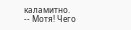каламитно.
-- Мотя! Чего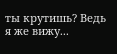ты крутишь? Ведь я же вижу...